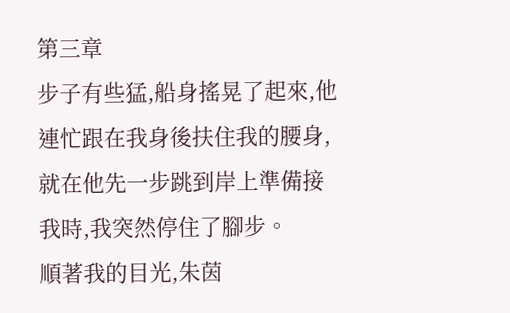第三章
步子有些猛,船身搖晃了起來,他連忙跟在我身後扶住我的腰身,就在他先一步跳到岸上準備接我時,我突然停住了腳步。
順著我的目光,朱茵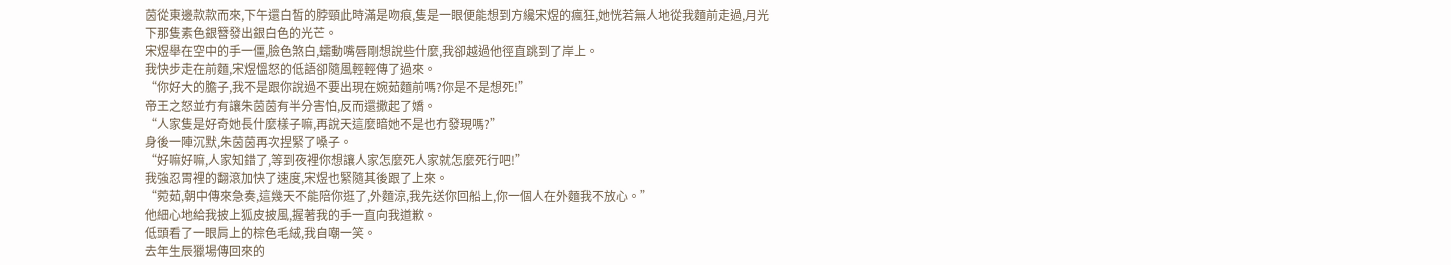茵從東邊款款而來,下午還白皙的脖頸此時滿是吻痕,隻是一眼便能想到方纔宋煜的瘋狂,她恍若無人地從我麵前走過,月光下那隻素色銀簪發出銀白色的光芒。
宋煜舉在空中的手一僵,臉色煞白,蠕動嘴唇剛想說些什麼,我卻越過他徑直跳到了岸上。
我快步走在前麵,宋煜慍怒的低語卻隨風輕輕傳了過來。
“你好大的膽子,我不是跟你說過不要出現在婉茹麵前嗎?你是不是想死!”
帝王之怒並冇有讓朱茵茵有半分害怕,反而還撒起了嬌。
“人家隻是好奇她長什麼樣子嘛,再說天這麼暗她不是也冇發現嗎?”
身後一陣沉默,朱茵茵再次捏緊了嗓子。
“好嘛好嘛,人家知錯了,等到夜裡你想讓人家怎麼死人家就怎麼死行吧!”
我強忍胃裡的翻滾加快了速度,宋煜也緊隨其後跟了上來。
“菀茹,朝中傳來急奏,這幾天不能陪你逛了,外麵涼,我先送你回船上,你一個人在外麵我不放心。”
他細心地給我披上狐皮披風,握著我的手一直向我道歉。
低頭看了一眼肩上的棕色毛絨,我自嘲一笑。
去年生辰獵場傳回來的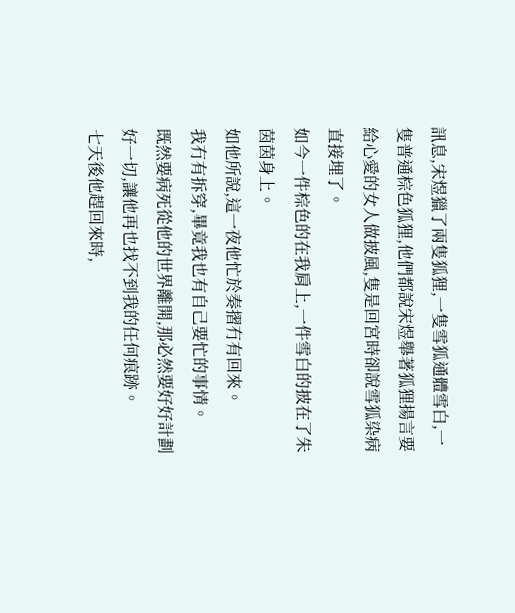訊息,宋煜獵了兩隻狐狸,一隻雪狐通體雪白,一隻普通棕色狐狸,他們都說宋煜舉著狐狸揚言要給心愛的女人做披風,隻是回宮時卻說雪狐染病直接埋了。
如今一件棕色的在我肩上,一件雪白的披在了朱茵茵身上。
如他所說,這一夜他忙於奏摺冇有回來。
我冇有拆穿,畢竟我也有自己要忙的事情。
既然要病死從他的世界離開,那必然要好好計劃好一切,讓他再也找不到我的任何痕跡。
七天後他趕回來時,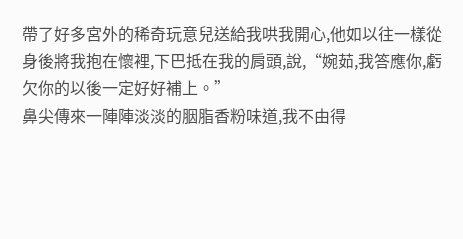帶了好多宮外的稀奇玩意兒送給我哄我開心,他如以往一樣從身後將我抱在懷裡,下巴抵在我的肩頭,說,“婉茹,我答應你,虧欠你的以後一定好好補上。”
鼻尖傳來一陣陣淡淡的胭脂香粉味道,我不由得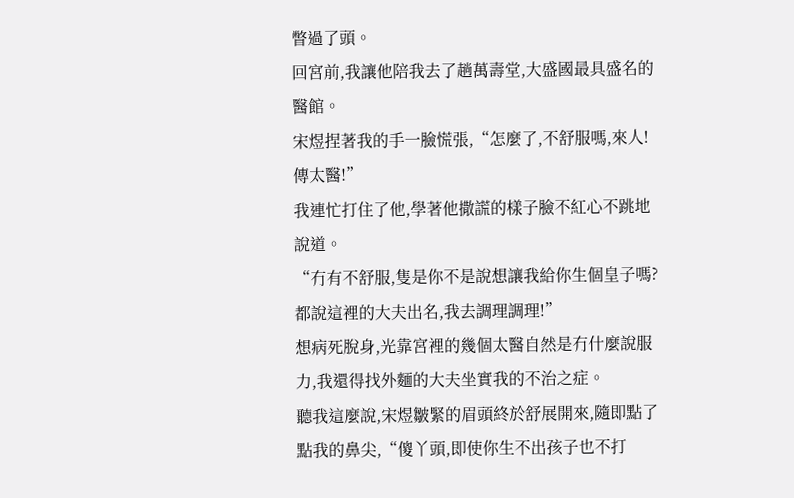瞥過了頭。
回宮前,我讓他陪我去了趟萬壽堂,大盛國最具盛名的醫館。
宋煜捏著我的手一臉慌張,“怎麼了,不舒服嗎,來人!傳太醫!”
我連忙打住了他,學著他撒謊的樣子臉不紅心不跳地說道。
“冇有不舒服,隻是你不是說想讓我給你生個皇子嗎?都說這裡的大夫出名,我去調理調理!”
想病死脫身,光靠宮裡的幾個太醫自然是冇什麼說服力,我還得找外麵的大夫坐實我的不治之症。
聽我這麼說,宋煜皺緊的眉頭終於舒展開來,隨即點了點我的鼻尖,“傻丫頭,即使你生不出孩子也不打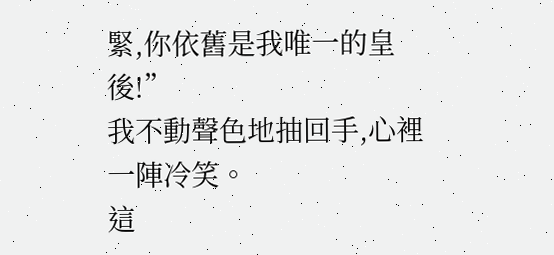緊,你依舊是我唯一的皇後!”
我不動聲色地抽回手,心裡一陣冷笑。
這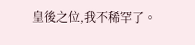皇後之位,我不稀罕了。